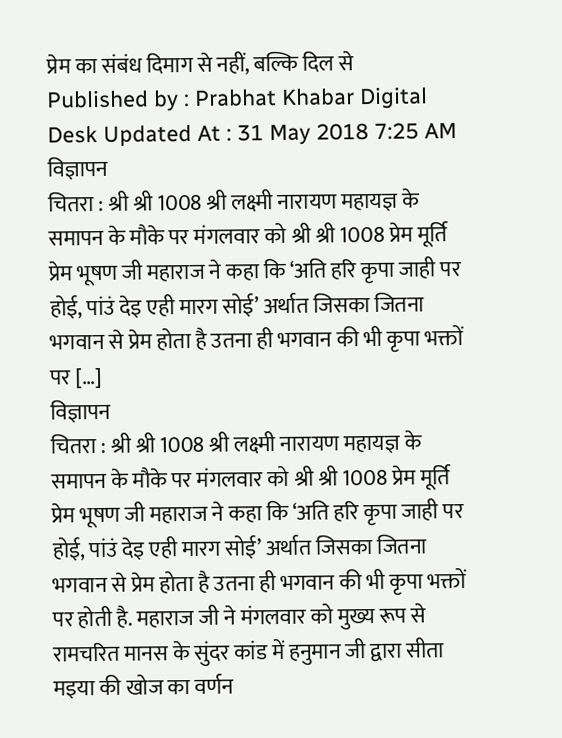प्रेम का संबंध दिमाग से नहीं, बल्कि दिल से
Published by : Prabhat Khabar Digital Desk Updated At : 31 May 2018 7:25 AM
विज्ञापन
चितरा : श्री श्री 1008 श्री लक्ष्मी नारायण महायज्ञ के समापन के मौके पर मंगलवार को श्री श्री 1008 प्रेम मूर्ति प्रेम भूषण जी महाराज ने कहा कि ‘अति हरि कृपा जाही पर होई, पांउं देइ एही मारग सोई’ अर्थात जिसका जितना भगवान से प्रेम होता है उतना ही भगवान की भी कृपा भक्तों पर […]
विज्ञापन
चितरा : श्री श्री 1008 श्री लक्ष्मी नारायण महायज्ञ के समापन के मौके पर मंगलवार को श्री श्री 1008 प्रेम मूर्ति प्रेम भूषण जी महाराज ने कहा कि ‘अति हरि कृपा जाही पर होई, पांउं देइ एही मारग सोई’ अर्थात जिसका जितना भगवान से प्रेम होता है उतना ही भगवान की भी कृपा भक्तों पर होती है. महाराज जी ने मंगलवार को मुख्य रूप से रामचरित मानस के सुंदर कांड में हनुमान जी द्वारा सीता मइया की खोज का वर्णन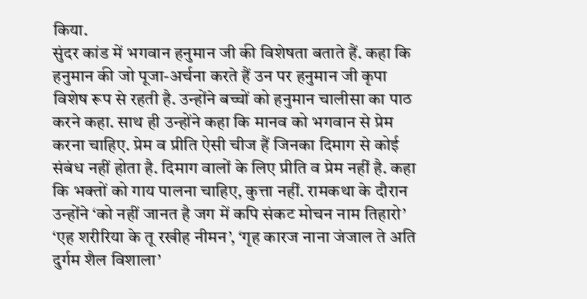किया.
सुंदर कांड में भगवान हनुमान जी की विशेषता बताते हैं. कहा कि हनुमान की जो पूजा-अर्चना करते हैं उन पर हनुमान जी कृपा विशेष रूप से रहती है. उन्होंने बच्चों को हनुमान चालीसा का पाठ करने कहा. साथ ही उन्होंने कहा कि मानव को भगवान से प्रेम करना चाहिए. प्रेम व प्रीति ऐसी चीज हैं जिनका दिमाग से कोई संबंध नहीं होता है. दिमाग वालों के लिए प्रीति व प्रेम नहीं है. कहा कि भक्तों को गाय पालना चाहिए, कुत्ता नहीं. रामकथा के दौरान उन्होंने ‘को नहीं जानत है जग में कपि संकट मोचन नाम तिहारो’ ‘एह शरीरिया के तू रखीह नीमन’, ‘गृह कारज नाना जंजाल ते अति दुर्गम शैल विशाला’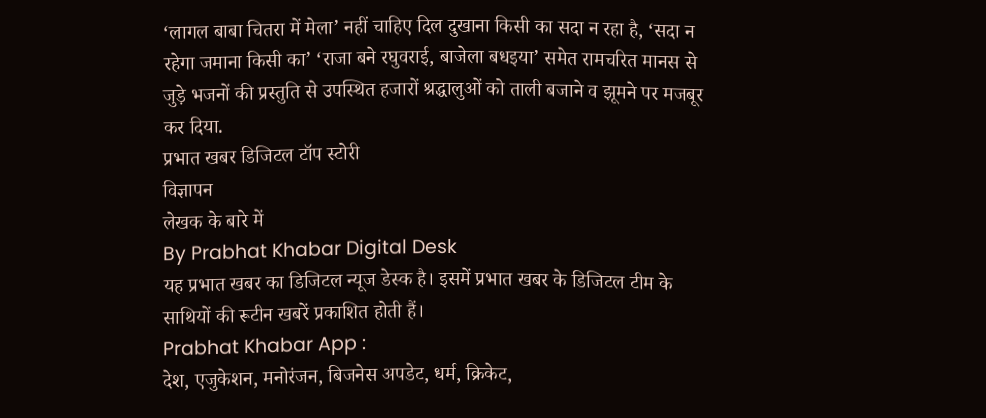‘लागल बाबा चितरा में मेला’ नहीं चाहिए दिल दुखाना किसी का सदा न रहा है, ‘सदा न रहेगा जमाना किसी का’ ‘राजा बने रघुवराई, बाजेला बधइया’ समेत रामचरित मानस से जुड़े भजनों की प्रस्तुति से उपस्थित हजारों श्रद्धालुओं को ताली बजाने व झूमने पर मजबूर कर दिया.
प्रभात खबर डिजिटल टॉप स्टोरी
विज्ञापन
लेखक के बारे में
By Prabhat Khabar Digital Desk
यह प्रभात खबर का डिजिटल न्यूज डेस्क है। इसमें प्रभात खबर के डिजिटल टीम के साथियों की रूटीन खबरें प्रकाशित होती हैं।
Prabhat Khabar App :
देश, एजुकेशन, मनोरंजन, बिजनेस अपडेट, धर्म, क्रिकेट,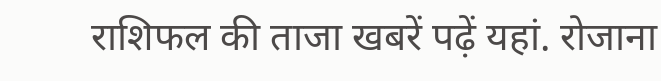राशिफल की ताजा खबरें पढ़ें यहां. रोजाना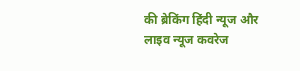की ब्रेकिंग हिंदी न्यूज और लाइव न्यूज कवरेज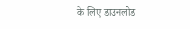के लिए डाउनलोड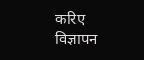करिए
विज्ञापन